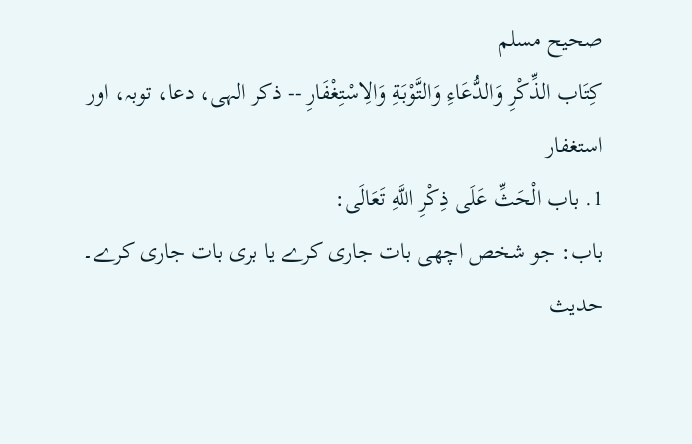صحيح مسلم
كِتَاب الذِّكْرِ وَالدُّعَاءِ وَالتَّوْبَةِ وَالِاسْتِغْفَارِ -- ذکر الہی، دعا، توبہ، اور استغفار
1. باب الْحَثِّ عَلَى ذِكْرِ اللَّهِ تَعَالَى:
باب: جو شخص اچھی بات جاری کرے یا بری بات جاری کرے۔
حدیث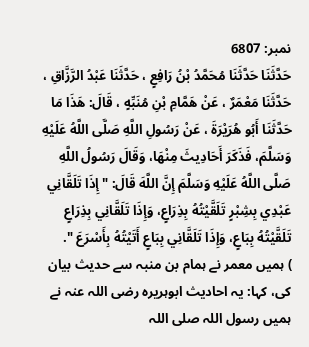نمبر: 6807
حَدَّثَنَا حَدَّثَنَا مُحَمَّدُ بْنُ رَافِعٍ ، حَدَّثَنَا عَبْدُ الرَّزَّاقِ ، حَدَّثَنَا مَعْمَرٌ ، عَنْ هَمَّامِ بْنِ مُنَبِّهٍ ، قَالَ: هَذَا مَا حَدَّثَنَا أَبُو هُرَيْرَةَ ، عَنْ رَسُولِ اللَّهِ صَلَّى اللَّهُ عَلَيْهِ وَسَلَّمَ، فَذَكَرَ أَحَادِيثَ مِنْهَا، وَقَالَ رَسُولُ اللَّهِ صَلَّى اللَّهُ عَلَيْهِ وَسَلَّمَ إِنَّ اللَّهَ قَالَ: " إِذَا تَلَقَّانِي عَبْدِي بِشِبْرٍ تَلَقَّيْتُهُ بِذِرَاعٍ، وَإِذَا تَلَقَّانِي بِذِرَاعٍ تَلَقَّيْتُهُ بِبَاعٍ، وَإِذَا تَلَقَّانِي بِبَاعٍ أَتَيْتُهُ بِأَسْرَعَ ".
) ہمیں معمر نے ہمام بن منبہ سے حدیث بیان کی، کہا: یہ احادیث ابوہریرہ رضی اللہ عنہ نے ہمیں رسول اللہ صلی اللہ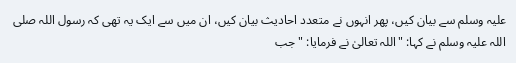علیہ وسلم سے بیان کیں، پھر انہوں نے متعدد احادیث بیان کیں، ان میں سے ایک یہ تھی کہ رسول اللہ صلی اللہ علیہ وسلم نے کہا: "اللہ تعالیٰ نے فرمایا: "جب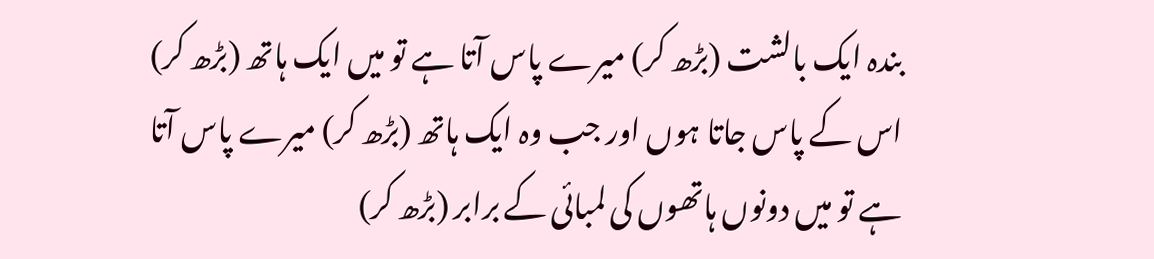بندہ ایک بالشت (بڑھ کر) میرے پاس آتا ہے تو میں ایک ہاتھ (بڑھ کر) اس کے پاس جاتا ہوں اور جب وہ ایک ہاتھ (بڑھ کر) میرے پاس آتا ہے تو میں دونوں ہاتھوں کی لمبائی کے برابر (بڑھ کر)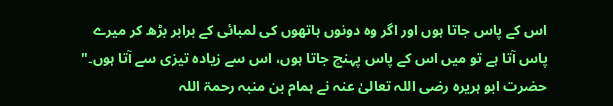اس کے پاس جاتا ہوں اور اگر وہ دونوں ہاتھوں کی لمبائی کے برابر بڑھ کر میرے پاس آتا ہے تو میں اس کے پاس پہنچ جاتا ہوں، اس سے زیادہ تیزی سے آتا ہوں۔"
حضرت ابو ہریرہ رضی اللہ تعالیٰ عنہ نے ہمام بن منبہ رحمۃ اللہ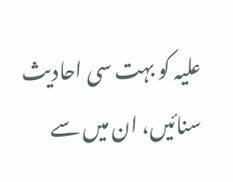علیہ کو بہت سی احادیث سنائیں، ان میں سے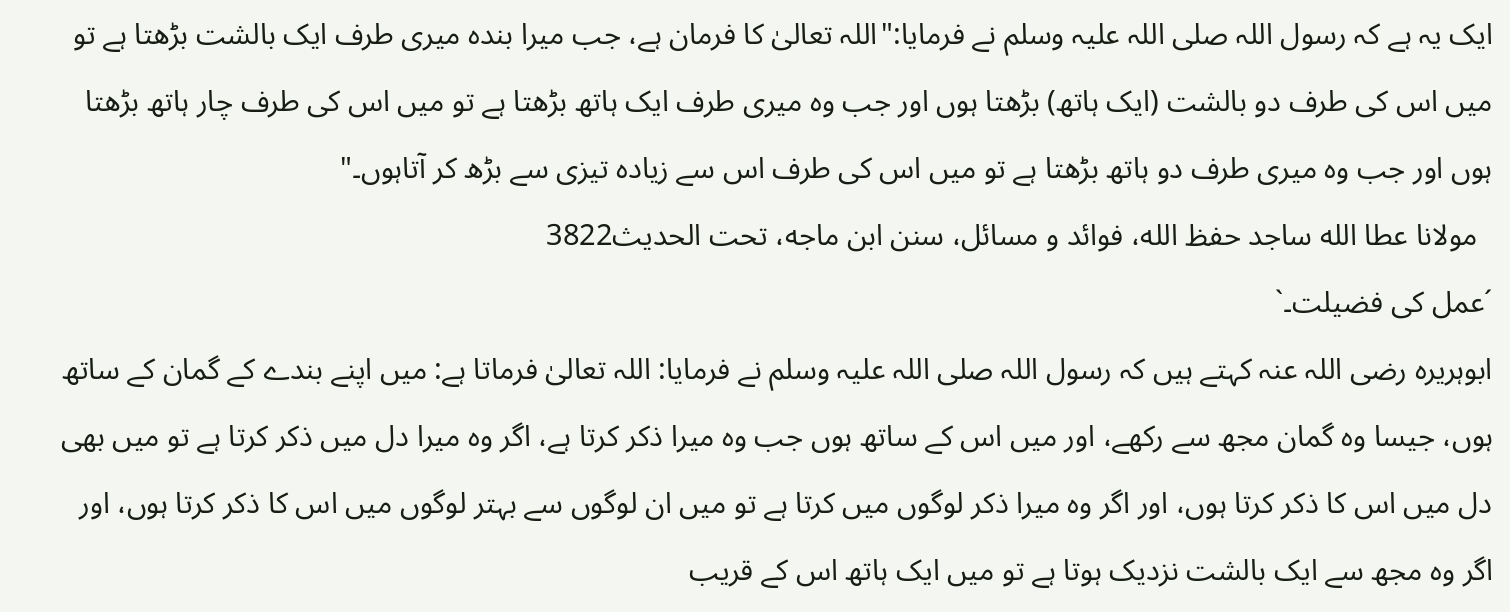ایک یہ ہے کہ رسول اللہ صلی اللہ علیہ وسلم نے فرمایا:"اللہ تعالیٰ کا فرمان ہے، جب میرا بندہ میری طرف ایک بالشت بڑھتا ہے تو میں اس کی طرف دو بالشت (ایک ہاتھ) بڑھتا ہوں اور جب وہ میری طرف ایک ہاتھ بڑھتا ہے تو میں اس کی طرف چار ہاتھ بڑھتا ہوں اور جب وہ میری طرف دو ہاتھ بڑھتا ہے تو میں اس کی طرف اس سے زیادہ تیزی سے بڑھ کر آتاہوں۔"
  مولانا عطا الله ساجد حفظ الله، فوائد و مسائل، سنن ابن ماجه، تحت الحديث3822
´عمل کی فضیلت۔`
ابوہریرہ رضی اللہ عنہ کہتے ہیں کہ رسول اللہ صلی اللہ علیہ وسلم نے فرمایا: اللہ تعالیٰ فرماتا ہے: میں اپنے بندے کے گمان کے ساتھ ہوں، جیسا وہ گمان مجھ سے رکھے، اور میں اس کے ساتھ ہوں جب وہ میرا ذکر کرتا ہے، اگر وہ میرا دل میں ذکر کرتا ہے تو میں بھی دل میں اس کا ذکر کرتا ہوں، اور اگر وہ میرا ذکر لوگوں میں کرتا ہے تو میں ان لوگوں سے بہتر لوگوں میں اس کا ذکر کرتا ہوں، اور اگر وہ مجھ سے ایک بالشت نزدیک ہوتا ہے تو میں ایک ہاتھ اس کے قریب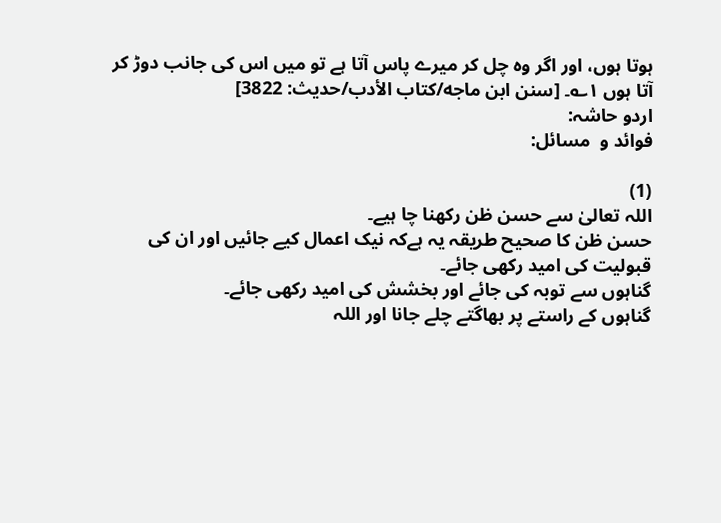ہوتا ہوں، اور اگر وہ چل کر میرے پاس آتا ہے تو میں اس کی جانب دوڑ کر آتا ہوں ۱؎۔ [سنن ابن ماجه/كتاب الأدب/حدیث: 3822]
اردو حاشہ:
فوائد و  مسائل:

(1)
اللہ تعالیٰ سے حسن ظن رکھنا چا ہیے۔
حسن ظن کا صحیح طریقہ یہ ہےکہ نیک اعمال کیے جائیں اور ان کی قبولیت کی امید رکھی جائے۔
گناہوں سے توبہ کی جائے اور بخشش کی امید رکھی جائے۔
گناہوں کے راستے پر بھاگتے چلے جانا اور اللہ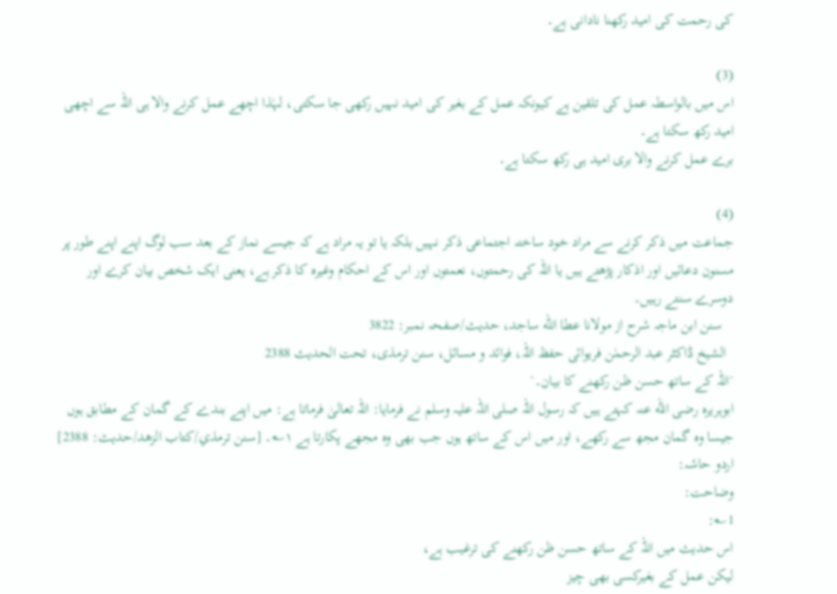کی رحمت کی امید رکھنا نادانی ہے۔

(3)
اس میں بالواسطہ عمل کی تلقین ہے کیونکہ عمل کے بغیر کی امید نہیں رکھی جا سکتی، لہٰذا اچھے عمل کرنے والا ہی اللہ سے اچھی امید رکھ سکتا ہے۔
برے عمل کرنے والا بری امید ہی رکھ سکتا ہے۔

(4)
جماعت میں ذکر کرنے سے مراد خود ساختہ اجتماعی ذکر نہیں بلکہ یا تو یہ مراد ہے کہ جیسے نماز کے بعد سب لوگ اپنے اپنے طور پر مسنون دعائیں اور اذکار پڑھتے ہیں یا اللہ کی رحمتوں، نعمتوں اور اس کے احکام وغیرہ کا ذکر ہے، یعنی ایک شخص بیان کرے اور دوسرے سنتے رہیں۔
   سنن ابن ماجہ شرح از مولانا عطا الله ساجد، حدیث/صفحہ نمبر: 3822
  الشیخ ڈاکٹر عبد الرحمٰن فریوائی حفظ اللہ، فوائد و مسائل، سنن ترمذی، تحت الحديث 2388
´اللہ کے ساتھ حسن ظن رکھنے کا بیان۔`
ابوہریرہ رضی الله عنہ کہتے ہیں کہ رسول اللہ صلی اللہ علیہ وسلم نے فرمایا: اللہ تعالیٰ فرماتا ہے: میں اپنے بندے کے گمان کے مطابق ہوں جیسا وہ گمان مجھ سے رکھے، اور میں اس کے ساتھ ہوں جب بھی وہ مجھے پکارتا ہے ۱؎۔ [سنن ترمذي/كتاب الزهد/حدیث: 2388]
اردو حاشہ:
وضاحت:
1؎:
اس حدیث میں اللہ کے ساتھ حسن ظن رکھنے کی ترغیب ہے،
لیکن عمل کے بغیرکسی بھی چیز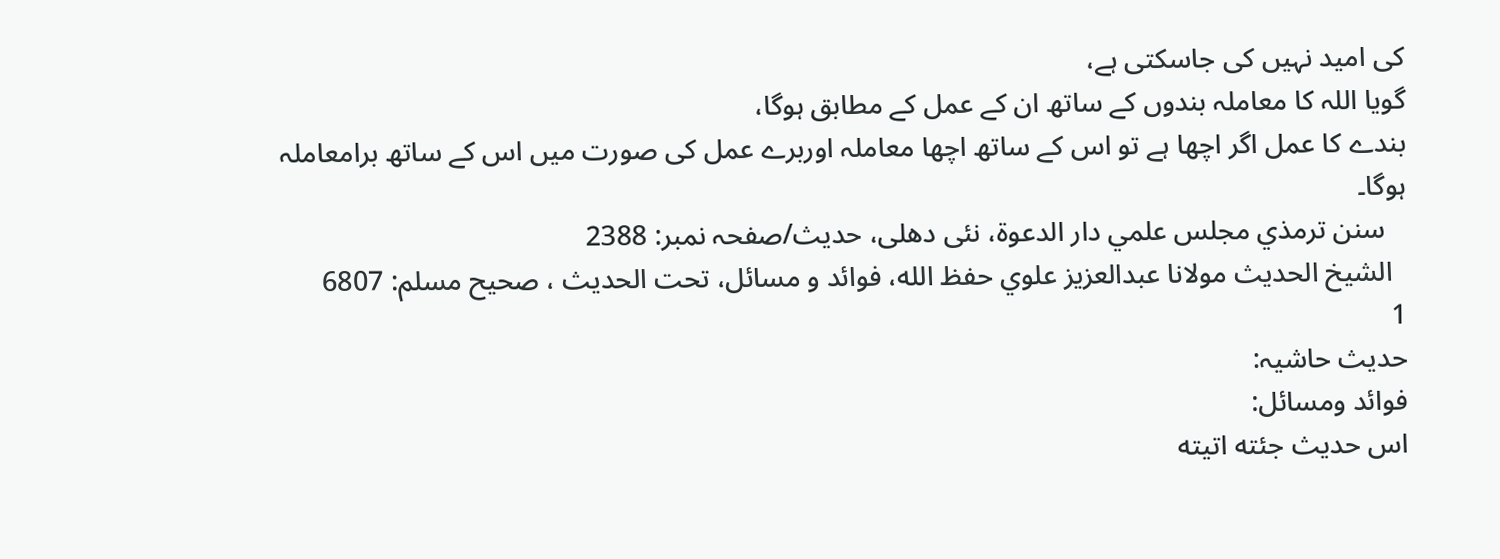کی امید نہیں کی جاسکتی ہے،
گویا اللہ کا معاملہ بندوں کے ساتھ ان کے عمل کے مطابق ہوگا،
بندے کا عمل اگر اچھا ہے تو اس کے ساتھ اچھا معاملہ اوربرے عمل کی صورت میں اس کے ساتھ برامعاملہ ہوگا۔
   سنن ترمذي مجلس علمي دار الدعوة، نئى دهلى، حدیث/صفحہ نمبر: 2388
  الشيخ الحديث مولانا عبدالعزيز علوي حفظ الله، فوائد و مسائل، تحت الحديث ، صحيح مسلم: 6807
1
حدیث حاشیہ:
فوائد ومسائل:
اس حدیث جئته اتيته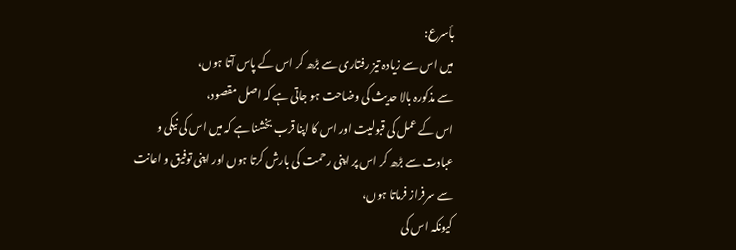بأسرع:
میں اس سے زیادہ تیز رفتاری سے بڑھ کر اس کے پاس آتا ہوں،
سے مذکورہ بالا حدیث کی وضاحت ہو جاتی ہے کہ اصل مقصود،
اس کے عمل کی قبولیت اور اس کا اپنا قرب بخشنا ہے کہ میں اس کی نیکی و عبادت سے بڑھ کر اس پر اپنی رحمت کی بارش کرتا ہوں اور اپنی توفیق و اعانت سے سرفراز فرماتا ہوں،
کیونکہ اس کی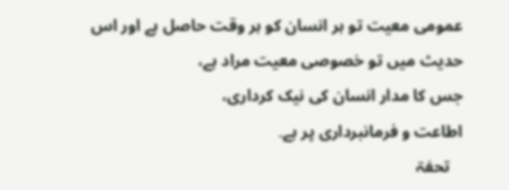عمومی معیت تو ہر انسان کو ہر وقت حاصل ہے اور اس حدیث میں تو خصوصی معیت مراد ہے،
جس کا مدار انسان کی نیک کرداری،
اطاعت و فرمانبرداری پر ہے۔
   تحفۃ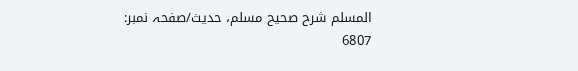المسلم شرح صحیح مسلم، حدیث/صفحہ نمبر: 6807